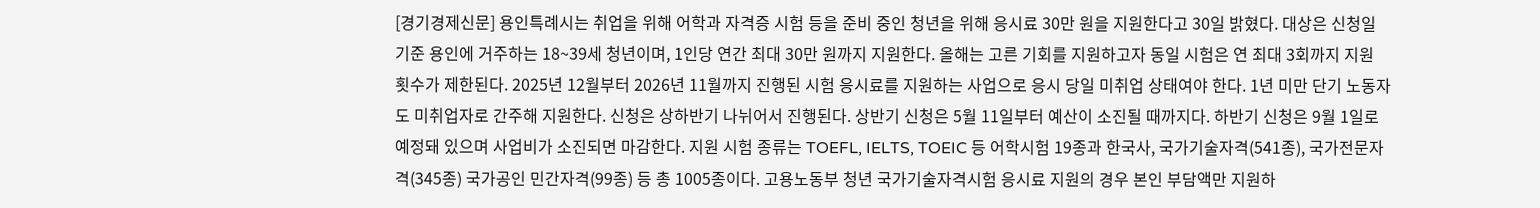[경기경제신문] 용인특례시는 취업을 위해 어학과 자격증 시험 등을 준비 중인 청년을 위해 응시료 30만 원을 지원한다고 30일 밝혔다. 대상은 신청일 기준 용인에 거주하는 18~39세 청년이며, 1인당 연간 최대 30만 원까지 지원한다. 올해는 고른 기회를 지원하고자 동일 시험은 연 최대 3회까지 지원 횟수가 제한된다. 2025년 12월부터 2026년 11월까지 진행된 시험 응시료를 지원하는 사업으로 응시 당일 미취업 상태여야 한다. 1년 미만 단기 노동자도 미취업자로 간주해 지원한다. 신청은 상하반기 나뉘어서 진행된다. 상반기 신청은 5월 11일부터 예산이 소진될 때까지다. 하반기 신청은 9월 1일로 예정돼 있으며 사업비가 소진되면 마감한다. 지원 시험 종류는 TOEFL, IELTS, TOEIC 등 어학시험 19종과 한국사, 국가기술자격(541종), 국가전문자격(345종) 국가공인 민간자격(99종) 등 총 1005종이다. 고용노동부 청년 국가기술자격시험 응시료 지원의 경우 본인 부담액만 지원하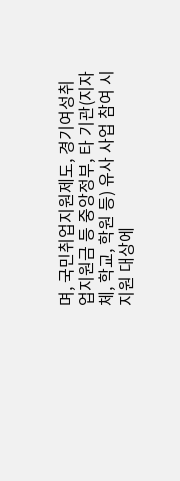며, 국민취업지원제도, 경기여성취업지원금 등 중앙정부, 타 기관(지자체, 학교, 학원 등) 유사 사업 참여 시 지원 대상에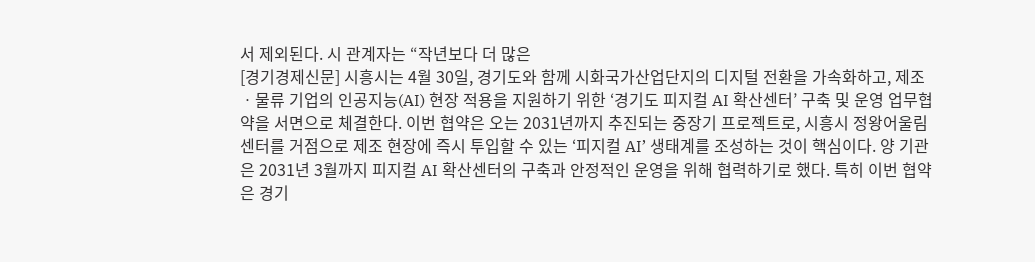서 제외된다. 시 관계자는 “작년보다 더 많은
[경기경제신문] 시흥시는 4월 30일, 경기도와 함께 시화국가산업단지의 디지털 전환을 가속화하고, 제조ㆍ물류 기업의 인공지능(AI) 현장 적용을 지원하기 위한 ‘경기도 피지컬 AI 확산센터’ 구축 및 운영 업무협약을 서면으로 체결한다. 이번 협약은 오는 2031년까지 추진되는 중장기 프로젝트로, 시흥시 정왕어울림센터를 거점으로 제조 현장에 즉시 투입할 수 있는 ‘피지컬 AI’ 생태계를 조성하는 것이 핵심이다. 양 기관은 2031년 3월까지 피지컬 AI 확산센터의 구축과 안정적인 운영을 위해 협력하기로 했다. 특히 이번 협약은 경기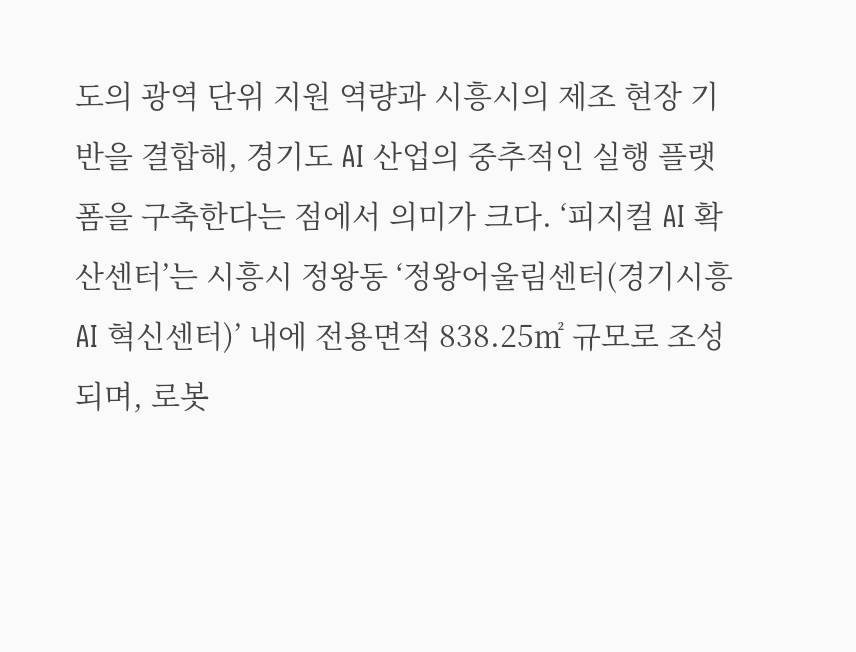도의 광역 단위 지원 역량과 시흥시의 제조 현장 기반을 결합해, 경기도 AI 산업의 중추적인 실행 플랫폼을 구축한다는 점에서 의미가 크다. ‘피지컬 AI 확산센터’는 시흥시 정왕동 ‘정왕어울림센터(경기시흥 AI 혁신센터)’ 내에 전용면적 838.25㎡ 규모로 조성되며, 로봇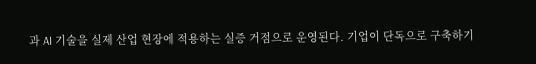과 AI 기술을 실제 산업 현장에 적용하는 실증 거점으로 운영된다. 기업이 단독으로 구축하기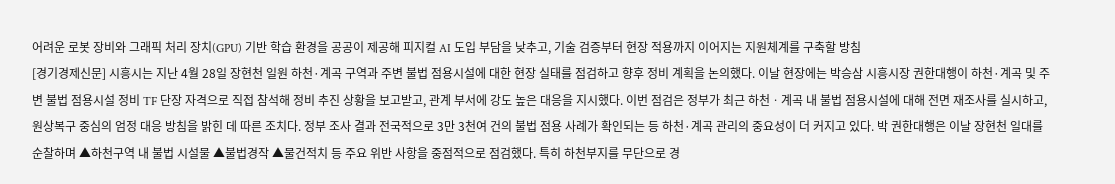어려운 로봇 장비와 그래픽 처리 장치(GPU) 기반 학습 환경을 공공이 제공해 피지컬 AI 도입 부담을 낮추고, 기술 검증부터 현장 적용까지 이어지는 지원체계를 구축할 방침
[경기경제신문] 시흥시는 지난 4월 28일 장현천 일원 하천·계곡 구역과 주변 불법 점용시설에 대한 현장 실태를 점검하고 향후 정비 계획을 논의했다. 이날 현장에는 박승삼 시흥시장 권한대행이 하천·계곡 및 주변 불법 점용시설 정비 TF 단장 자격으로 직접 참석해 정비 추진 상황을 보고받고, 관계 부서에 강도 높은 대응을 지시했다. 이번 점검은 정부가 최근 하천ㆍ계곡 내 불법 점용시설에 대해 전면 재조사를 실시하고, 원상복구 중심의 엄정 대응 방침을 밝힌 데 따른 조치다. 정부 조사 결과 전국적으로 3만 3천여 건의 불법 점용 사례가 확인되는 등 하천·계곡 관리의 중요성이 더 커지고 있다. 박 권한대행은 이날 장현천 일대를 순찰하며 ▲하천구역 내 불법 시설물 ▲불법경작 ▲물건적치 등 주요 위반 사항을 중점적으로 점검했다. 특히 하천부지를 무단으로 경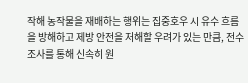작해 농작물을 재배하는 행위는 집중호우 시 유수 흐름을 방해하고 제방 안전을 저해할 우려가 있는 만큼, 전수조사를 통해 신속히 원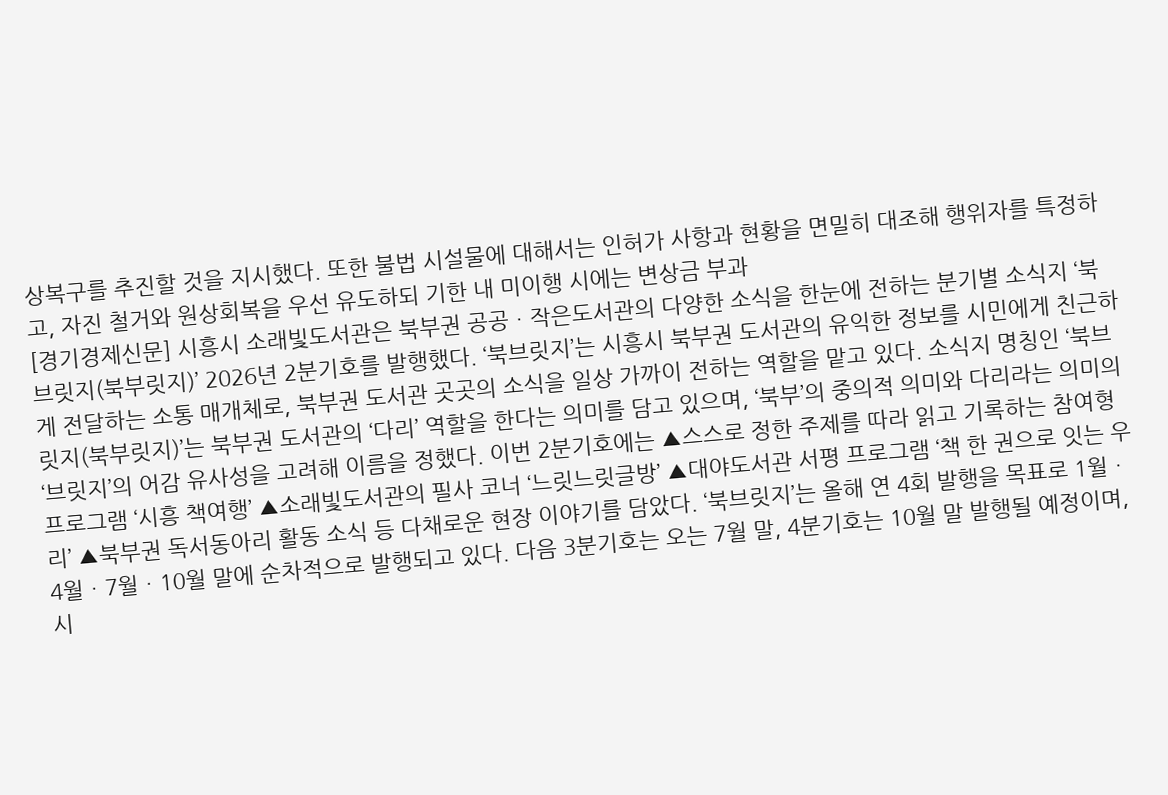상복구를 추진할 것을 지시했다. 또한 불법 시설물에 대해서는 인허가 사항과 현황을 면밀히 대조해 행위자를 특정하고, 자진 철거와 원상회복을 우선 유도하되 기한 내 미이행 시에는 변상금 부과
[경기경제신문] 시흥시 소래빛도서관은 북부권 공공ㆍ작은도서관의 다양한 소식을 한눈에 전하는 분기별 소식지 ‘북브릿지(북부릿지)’ 2026년 2분기호를 발행했다. ‘북브릿지’는 시흥시 북부권 도서관의 유익한 정보를 시민에게 친근하게 전달하는 소통 매개체로, 북부권 도서관 곳곳의 소식을 일상 가까이 전하는 역할을 맡고 있다. 소식지 명칭인 ‘북브릿지(북부릿지)’는 북부권 도서관의 ‘다리’ 역할을 한다는 의미를 담고 있으며, ‘북부’의 중의적 의미와 다리라는 의미의 ‘브릿지’의 어감 유사성을 고려해 이름을 정했다. 이번 2분기호에는 ▲스스로 정한 주제를 따라 읽고 기록하는 참여형 프로그램 ‘시흥 책여행’ ▲소래빛도서관의 필사 코너 ‘느릿느릿글방’ ▲대야도서관 서평 프로그램 ‘책 한 권으로 잇는 우리’ ▲북부권 독서동아리 활동 소식 등 다채로운 현장 이야기를 담았다. ‘북브릿지’는 올해 연 4회 발행을 목표로 1월ㆍ4월ㆍ7월ㆍ10월 말에 순차적으로 발행되고 있다. 다음 3분기호는 오는 7월 말, 4분기호는 10월 말 발행될 예정이며, 시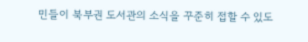민들이 북부권 도서관의 소식을 꾸준히 접할 수 있도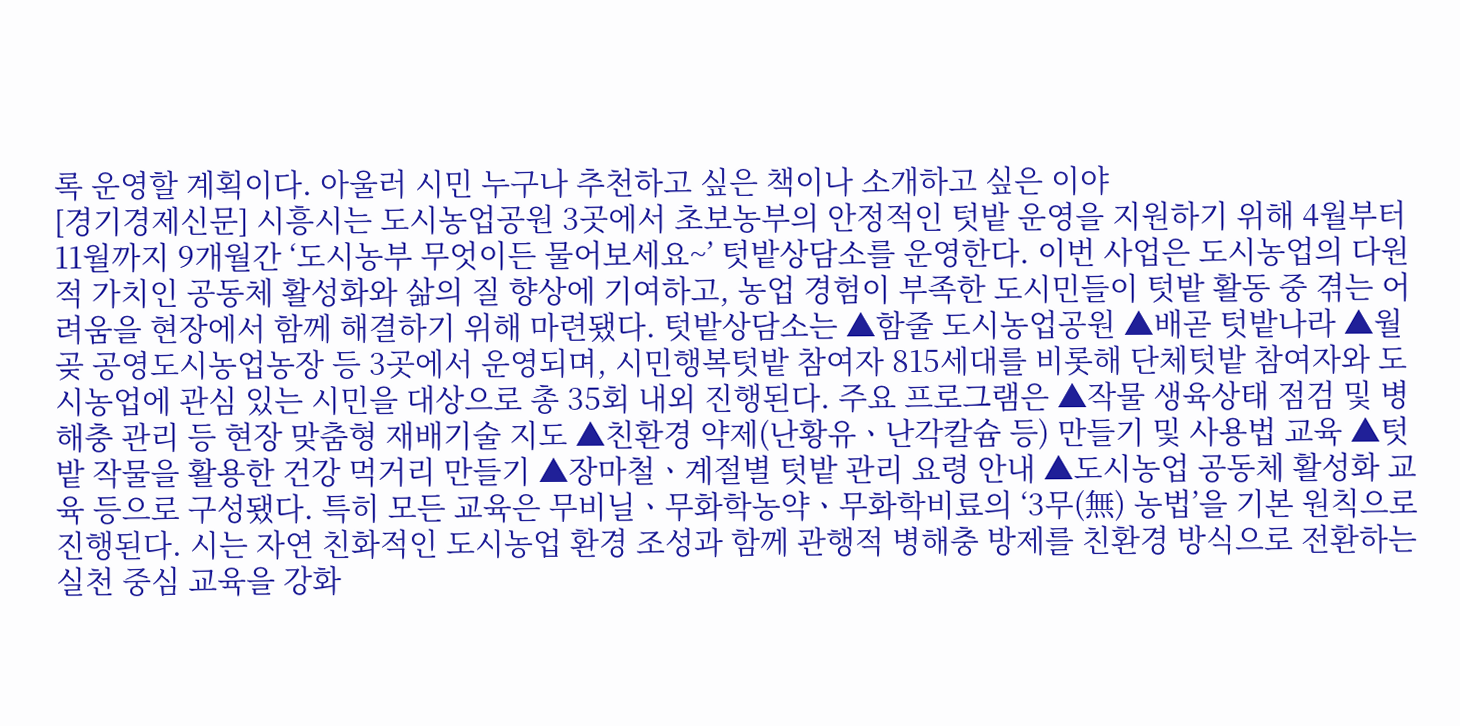록 운영할 계획이다. 아울러 시민 누구나 추천하고 싶은 책이나 소개하고 싶은 이야
[경기경제신문] 시흥시는 도시농업공원 3곳에서 초보농부의 안정적인 텃밭 운영을 지원하기 위해 4월부터 11월까지 9개월간 ‘도시농부 무엇이든 물어보세요~’ 텃밭상담소를 운영한다. 이번 사업은 도시농업의 다원적 가치인 공동체 활성화와 삶의 질 향상에 기여하고, 농업 경험이 부족한 도시민들이 텃밭 활동 중 겪는 어려움을 현장에서 함께 해결하기 위해 마련됐다. 텃밭상담소는 ▲함줄 도시농업공원 ▲배곧 텃밭나라 ▲월곶 공영도시농업농장 등 3곳에서 운영되며, 시민행복텃밭 참여자 815세대를 비롯해 단체텃밭 참여자와 도시농업에 관심 있는 시민을 대상으로 총 35회 내외 진행된다. 주요 프로그램은 ▲작물 생육상태 점검 및 병해충 관리 등 현장 맞춤형 재배기술 지도 ▲친환경 약제(난황유ㆍ난각칼슘 등) 만들기 및 사용법 교육 ▲텃밭 작물을 활용한 건강 먹거리 만들기 ▲장마철ㆍ계절별 텃밭 관리 요령 안내 ▲도시농업 공동체 활성화 교육 등으로 구성됐다. 특히 모든 교육은 무비닐ㆍ무화학농약ㆍ무화학비료의 ‘3무(無) 농법’을 기본 원칙으로 진행된다. 시는 자연 친화적인 도시농업 환경 조성과 함께 관행적 병해충 방제를 친환경 방식으로 전환하는 실천 중심 교육을 강화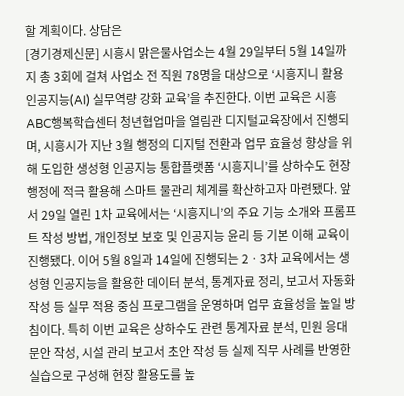할 계획이다. 상담은
[경기경제신문] 시흥시 맑은물사업소는 4월 29일부터 5월 14일까지 총 3회에 걸쳐 사업소 전 직원 78명을 대상으로 ‘시흥지니 활용 인공지능(AI) 실무역량 강화 교육’을 추진한다. 이번 교육은 시흥ABC행복학습센터 청년협업마을 열림관 디지털교육장에서 진행되며, 시흥시가 지난 3월 행정의 디지털 전환과 업무 효율성 향상을 위해 도입한 생성형 인공지능 통합플랫폼 ‘시흥지니’를 상하수도 현장 행정에 적극 활용해 스마트 물관리 체계를 확산하고자 마련됐다. 앞서 29일 열린 1차 교육에서는 ‘시흥지니’의 주요 기능 소개와 프롬프트 작성 방법, 개인정보 보호 및 인공지능 윤리 등 기본 이해 교육이 진행됐다. 이어 5월 8일과 14일에 진행되는 2ㆍ3차 교육에서는 생성형 인공지능을 활용한 데이터 분석, 통계자료 정리, 보고서 자동화 작성 등 실무 적용 중심 프로그램을 운영하며 업무 효율성을 높일 방침이다. 특히 이번 교육은 상하수도 관련 통계자료 분석, 민원 응대 문안 작성, 시설 관리 보고서 초안 작성 등 실제 직무 사례를 반영한 실습으로 구성해 현장 활용도를 높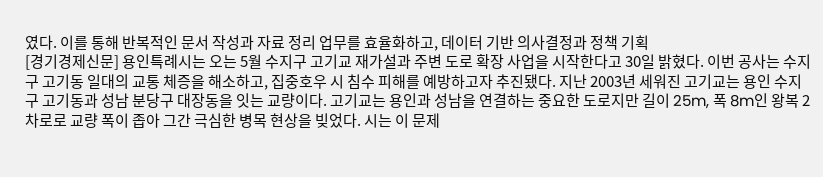였다. 이를 통해 반복적인 문서 작성과 자료 정리 업무를 효율화하고, 데이터 기반 의사결정과 정책 기획
[경기경제신문] 용인특례시는 오는 5월 수지구 고기교 재가설과 주변 도로 확장 사업을 시작한다고 30일 밝혔다. 이번 공사는 수지구 고기동 일대의 교통 체증을 해소하고, 집중호우 시 침수 피해를 예방하고자 추진됐다. 지난 2003년 세워진 고기교는 용인 수지구 고기동과 성남 분당구 대장동을 잇는 교량이다. 고기교는 용인과 성남을 연결하는 중요한 도로지만 길이 25m, 폭 8m인 왕복 2차로로 교량 폭이 좁아 그간 극심한 병목 현상을 빚었다. 시는 이 문제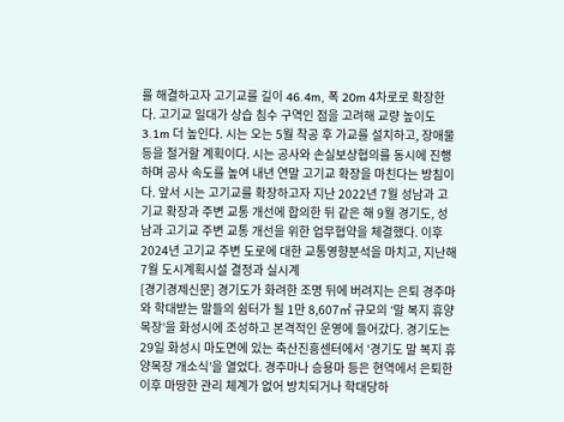를 해결하고자 고기교를 길이 46.4m, 폭 20m 4차로로 확장한다. 고기교 일대가 상습 침수 구역인 점을 고려해 교량 높이도 3.1m 더 높인다. 시는 오는 5월 착공 후 가교를 설치하고, 장애물 등을 철거할 계획이다. 시는 공사와 손실보상협의를 동시에 진행하며 공사 속도를 높여 내년 연말 고기교 확장을 마친다는 방침이다. 앞서 시는 고기교를 확장하고자 지난 2022년 7월 성남과 고기교 확장과 주변 교통 개선에 합의한 뒤 같은 해 9월 경기도, 성남과 고기교 주변 교통 개선을 위한 업무협약을 체결했다. 이후 2024년 고기교 주변 도로에 대한 교통영향분석을 마치고, 지난해 7월 도시계획시설 결정과 실시계
[경기경제신문] 경기도가 화려한 조명 뒤에 버려지는 은퇴 경주마와 학대받는 말들의 쉼터가 될 1만 8,607㎡ 규모의 ‘말 복지 휴양목장’을 화성시에 조성하고 본격적인 운영에 들어갔다. 경기도는 29일 화성시 마도면에 있는 축산진흥센터에서 ‘경기도 말 복지 휴양목장 개소식’을 열었다. 경주마나 승용마 등은 현역에서 은퇴한 이후 마땅한 관리 체계가 없어 방치되거나 학대당하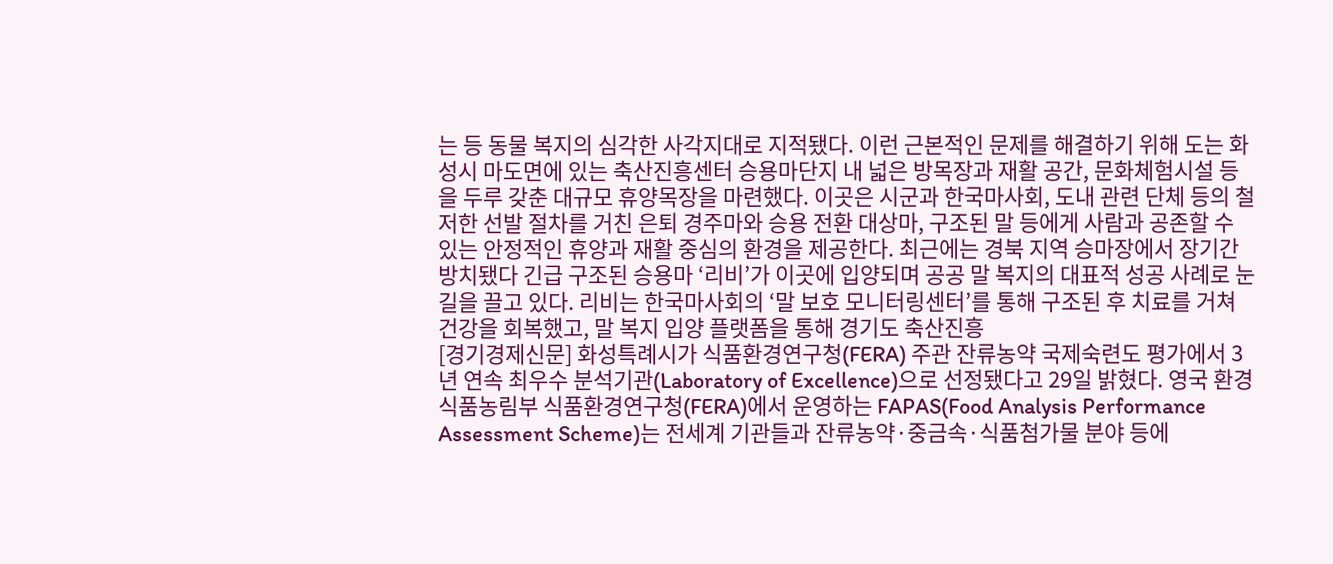는 등 동물 복지의 심각한 사각지대로 지적됐다. 이런 근본적인 문제를 해결하기 위해 도는 화성시 마도면에 있는 축산진흥센터 승용마단지 내 넓은 방목장과 재활 공간, 문화체험시설 등을 두루 갖춘 대규모 휴양목장을 마련했다. 이곳은 시군과 한국마사회, 도내 관련 단체 등의 철저한 선발 절차를 거친 은퇴 경주마와 승용 전환 대상마, 구조된 말 등에게 사람과 공존할 수 있는 안정적인 휴양과 재활 중심의 환경을 제공한다. 최근에는 경북 지역 승마장에서 장기간 방치됐다 긴급 구조된 승용마 ‘리비’가 이곳에 입양되며 공공 말 복지의 대표적 성공 사례로 눈길을 끌고 있다. 리비는 한국마사회의 ‘말 보호 모니터링센터’를 통해 구조된 후 치료를 거쳐 건강을 회복했고, 말 복지 입양 플랫폼을 통해 경기도 축산진흥
[경기경제신문] 화성특례시가 식품환경연구청(FERA) 주관 잔류농약 국제숙련도 평가에서 3년 연속 최우수 분석기관(Laboratory of Excellence)으로 선정됐다고 29일 밝혔다. 영국 환경식품농림부 식품환경연구청(FERA)에서 운영하는 FAPAS(Food Analysis Performance Assessment Scheme)는 전세계 기관들과 잔류농약·중금속·식품첨가물 분야 등에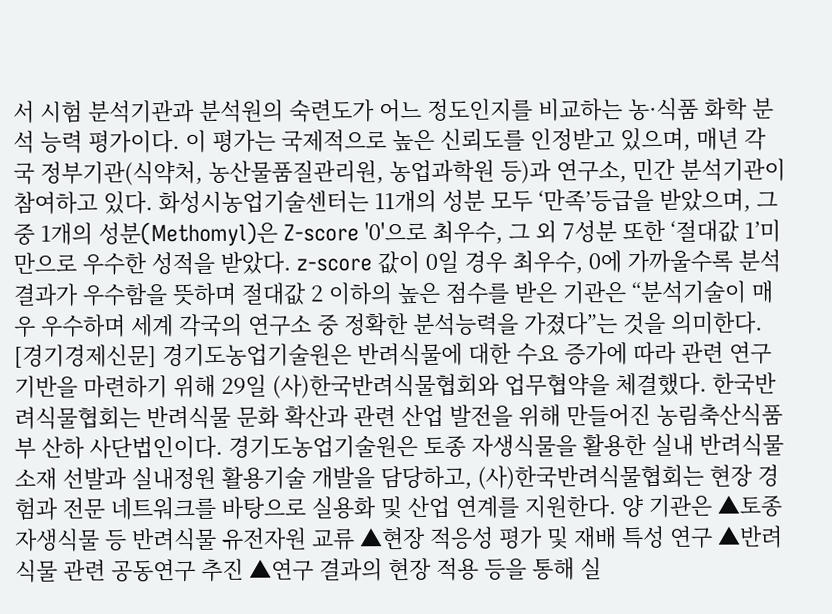서 시험 분석기관과 분석원의 숙련도가 어느 정도인지를 비교하는 농·식품 화학 분석 능력 평가이다. 이 평가는 국제적으로 높은 신뢰도를 인정받고 있으며, 매년 각국 정부기관(식약처, 농산물품질관리원, 농업과학원 등)과 연구소, 민간 분석기관이 참여하고 있다. 화성시농업기술센터는 11개의 성분 모두 ‘만족’등급을 받았으며, 그 중 1개의 성분(Methomyl)은 Z-score '0'으로 최우수, 그 외 7성분 또한 ‘절대값 1’미만으로 우수한 성적을 받았다. z-score 값이 0일 경우 최우수, 0에 가까울수록 분석결과가 우수함을 뜻하며 절대값 2 이하의 높은 점수를 받은 기관은 “분석기술이 매우 우수하며 세계 각국의 연구소 중 정확한 분석능력을 가졌다”는 것을 의미한다.
[경기경제신문] 경기도농업기술원은 반려식물에 대한 수요 증가에 따라 관련 연구 기반을 마련하기 위해 29일 (사)한국반려식물협회와 업무협약을 체결했다. 한국반려식물협회는 반려식물 문화 확산과 관련 산업 발전을 위해 만들어진 농림축산식품부 산하 사단법인이다. 경기도농업기술원은 토종 자생식물을 활용한 실내 반려식물 소재 선발과 실내정원 활용기술 개발을 담당하고, (사)한국반려식물협회는 현장 경험과 전문 네트워크를 바탕으로 실용화 및 산업 연계를 지원한다. 양 기관은 ▲토종 자생식물 등 반려식물 유전자원 교류 ▲현장 적응성 평가 및 재배 특성 연구 ▲반려식물 관련 공동연구 추진 ▲연구 결과의 현장 적용 등을 통해 실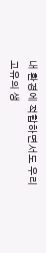내 환경에 적합하면서도 우리 고유의 생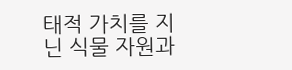태적 가치를 지닌 식물 자원과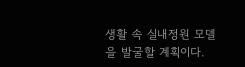생활 속 실내정원 모델을 발굴할 계획이다.